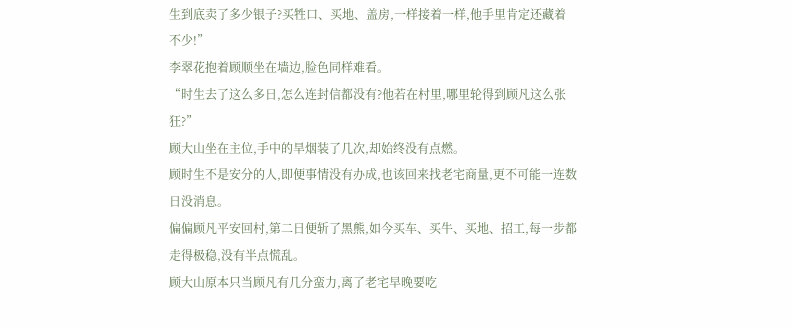生到底卖了多少银子?买牲口、买地、盖房,一样接着一样,他手里肯定还藏着不少!”
李翠花抱着顾顺坐在墙边,脸色同样难看。
“时生去了这么多日,怎么连封信都没有?他若在村里,哪里轮得到顾凡这么张狂?”
顾大山坐在主位,手中的旱烟装了几次,却始终没有点燃。
顾时生不是安分的人,即便事情没有办成,也该回来找老宅商量,更不可能一连数日没消息。
偏偏顾凡平安回村,第二日便斩了黑熊,如今买车、买牛、买地、招工,每一步都走得极稳,没有半点慌乱。
顾大山原本只当顾凡有几分蛮力,离了老宅早晚要吃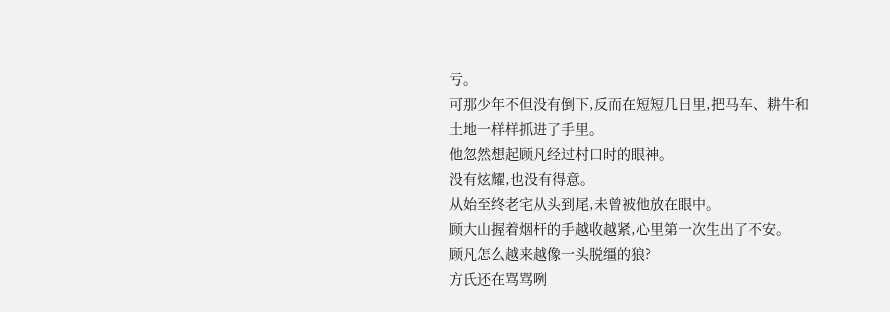亏。
可那少年不但没有倒下,反而在短短几日里,把马车、耕牛和土地一样样抓进了手里。
他忽然想起顾凡经过村口时的眼神。
没有炫耀,也没有得意。
从始至终老宅从头到尾,未曾被他放在眼中。
顾大山握着烟杆的手越收越紧,心里第一次生出了不安。
顾凡怎么越来越像一头脱缰的狼?
方氏还在骂骂咧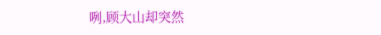咧,顾大山却突然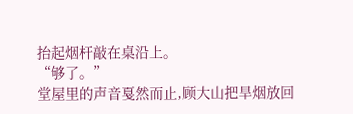抬起烟杆敲在桌沿上。
“够了。”
堂屋里的声音戛然而止,顾大山把旱烟放回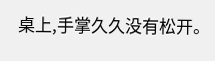桌上,手掌久久没有松开。